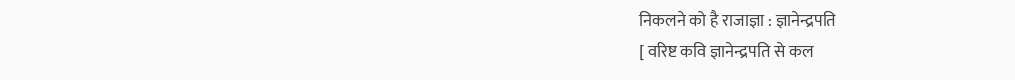निकलने को है राजाज्ञा : ज्ञानेन्द्रपति
[ वरिष्ट कवि ज्ञानेन्द्रपति से कल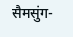सैमसुंग-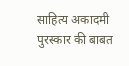साहित्य अकादमी पुरस्कार की बाबत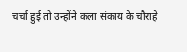चर्चा हुई तो उन्होंने कला संकाय के चौराहे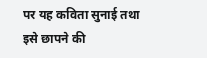पर यह कविता सुनाई तथा इसे छापने की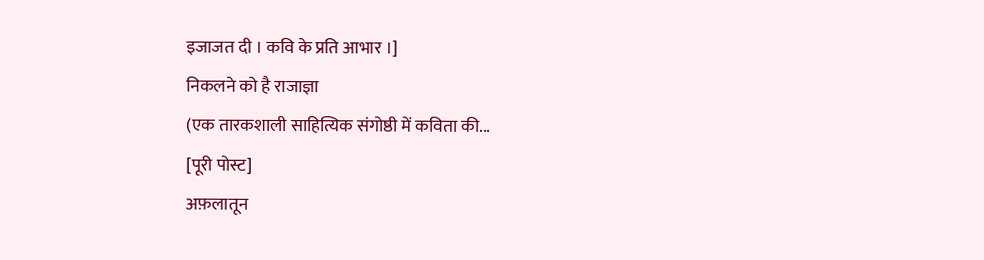इजाजत दी । कवि के प्रति आभार ।]
निकलने को है राजाज्ञा
(एक तारकशाली साहित्यिक संगोष्ठी में कविता की...
[पूरी पोस्ट]
अफ़लातून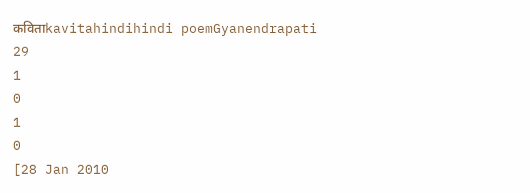कविताkavitahindihindi poemGyanendrapati
29
1
0
1
0
[28 Jan 2010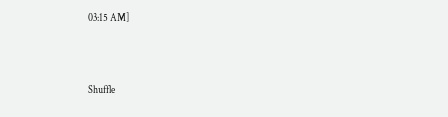03:15 AM]



Shuffle